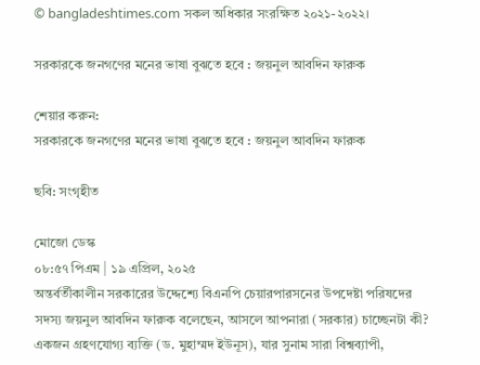© bangladeshtimes.com সকল অধিকার সংরক্ষিত ২০২১-২০২২।

সরকারকে জনগণের মনের ভাষা বুঝতে হবে : জয়নুল আবদিন ফারুক

শেয়ার করুন:
সরকারকে জনগণের মনের ভাষা বুঝতে হবে : জয়নুল আবদিন ফারুক

ছবি: সংগৃহীত

মোজো ডেস্ক
০৮:৫৭ পিএম | ১৯ এপ্রিল, ২০২৫
অন্তর্বর্তীকালীন সরকারের উদ্দেশ্যে বিএনপি চেয়ারপারসনের উপদেষ্টা পরিষদের সদস্য জয়নুল আবদিন ফারুক বলেছেন, আসলে আপনারা (সরকার) চাচ্ছেনটা কী? একজন গ্রহণযোগ্য ব্যক্তি (ড. মুহাম্মদ ইউনূস), যার সুনাম সারা বিশ্বব্যাপী,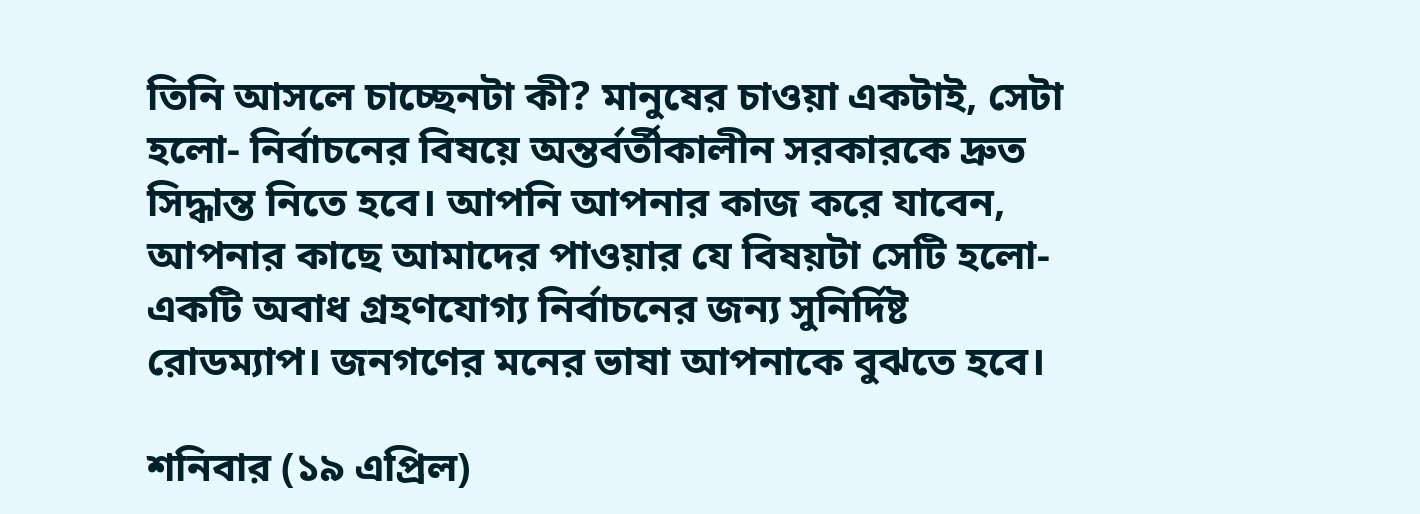তিনি আসলে চাচ্ছেনটা কী? মানুষের চাওয়া একটাই, সেটা হলো- নির্বাচনের বিষয়ে অন্তর্বর্তীকালীন সরকারকে দ্রুত সিদ্ধান্ত নিতে হবে। আপনি আপনার কাজ করে যাবেন, আপনার কাছে আমাদের পাওয়ার যে বিষয়টা সেটি হলো- একটি অবাধ গ্রহণযোগ্য নির্বাচনের জন্য সুনির্দিষ্ট রোডম্যাপ। জনগণের মনের ভাষা আপনাকে বুঝতে হবে।

শনিবার (১৯ এপ্রিল)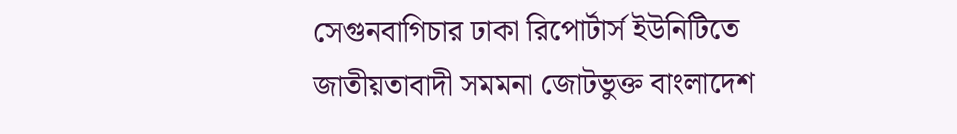সেগুনবাগিচার ঢাকা রিপোর্টার্স ইউনিটিতে জাতীয়তাবাদী সমমনা জোটভুক্ত বাংলাদেশ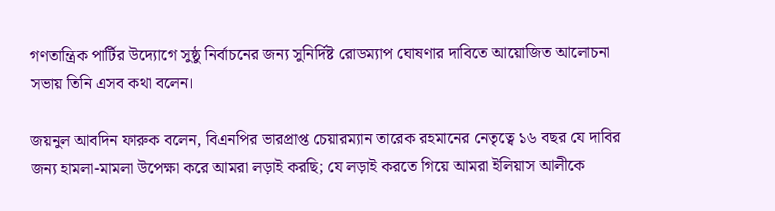গণতান্ত্রিক পার্টির উদ্যোগে সুষ্ঠু নির্বাচনের জন্য সুনির্দিষ্ট রোডম্যাপ ঘোষণার দাবিতে আয়োজিত আলোচনা সভায় তিনি এসব কথা বলেন।

জয়নুল আবদিন ফারুক বলেন, বিএনপির ভারপ্রাপ্ত চেয়ারম্যান তারেক রহমানের নেতৃত্বে ১৬ বছর যে দাবির জন্য হামলা-মামলা উপেক্ষা করে আমরা লড়াই করছি; যে লড়াই করতে গিয়ে আমরা ইলিয়াস আলীকে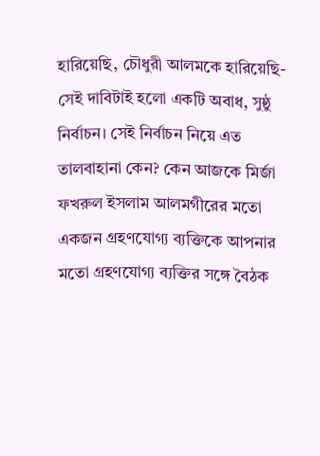হারিয়েছি, চৌধুরী আলমকে হারিয়েছি- সেই দাবিটাই হলো একটি অবাধ, সুষ্ঠু নির্বাচন। সেই নির্বাচন নিয়ে এত তালবাহানা কেন? কেন আজকে মির্জা ফখরুল ইসলাম আলমগীরের মতো একজন গ্রহণযোগ্য ব্যক্তিকে আপনার মতো গ্রহণযোগ্য ব্যক্তির সঙ্গে বৈঠক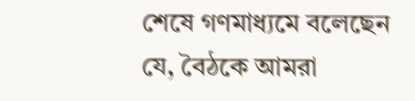শেষে গণমাধ্যমে বলেছেন যে, বৈঠকে আমরা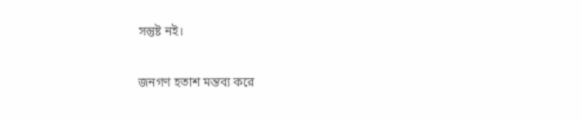সন্তুষ্ট নই।

জনগণ হতাশ মন্তব্য করে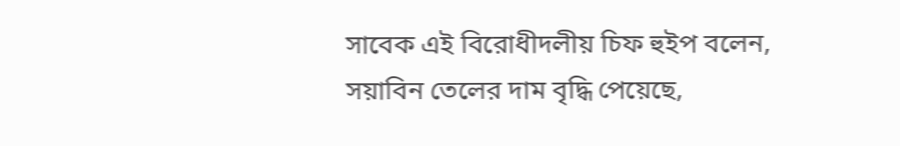সাবেক এই বিরোধীদলীয় চিফ হুইপ বলেন, সয়াবিন তেলের দাম বৃদ্ধি পেয়েছে,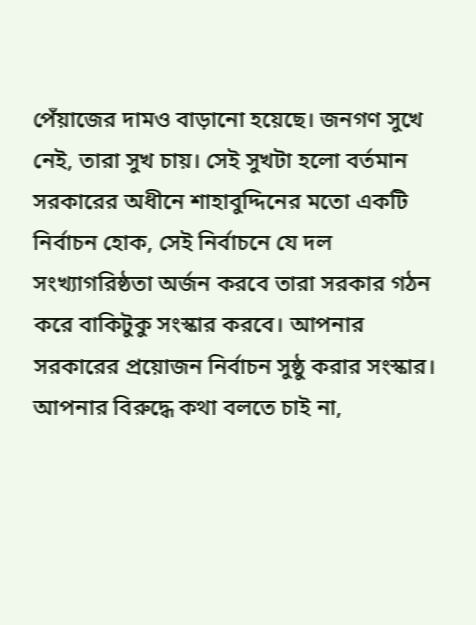পেঁয়াজের দামও বাড়ানো হয়েছে। জনগণ সুখে নেই, তারা সুখ চায়। সেই সুখটা হলো বর্তমান সরকারের অধীনে শাহাবুদ্দিনের মতো একটি নির্বাচন হোক, সেই নির্বাচনে যে দল সংখ্যাগরিষ্ঠতা অর্জন করবে তারা সরকার গঠন করে বাকিটুকু সংস্কার করবে। আপনার সরকারের প্রয়োজন নির্বাচন সুষ্ঠু করার সংস্কার। আপনার বিরুদ্ধে কথা বলতে চাই না,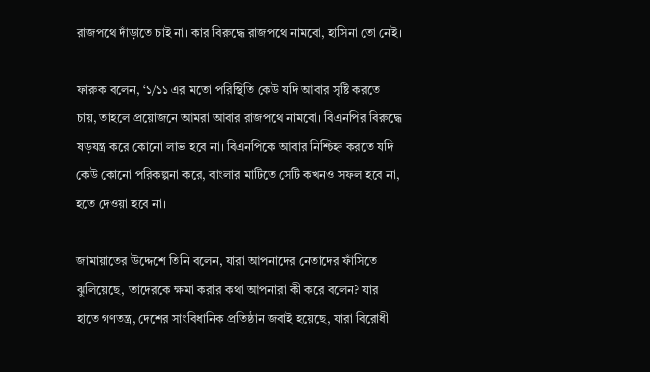রাজপথে দাঁড়াতে চাই না। কার বিরুদ্ধে রাজপথে নামবো, হাসিনা তো নেই।

ফারুক বলেন, ‘১/১১ এর মতো পরিস্থিতি কেউ যদি আবার সৃষ্টি করতে চায়, তাহলে প্রয়োজনে আমরা আবার রাজপথে নামবো। বিএনপির বিরুদ্ধে ষড়যন্ত্র করে কোনো লাভ হবে না। বিএনপিকে আবার নিশ্চিহ্ন করতে যদি কেউ কোনো পরিকল্পনা করে, বাংলার মাটিতে সেটি কখনও সফল হবে না, হতে দেওয়া হবে না।

জামায়াতের উদ্দেশে তিনি বলেন, যারা আপনাদের নেতাদের ফাঁসিতে ঝুলিয়েছে, তাদেরকে ক্ষমা করার কথা আপনারা কী করে বলেন? যার হাতে গণতন্ত্র, দেশের সাংবিধানিক প্রতিষ্ঠান জবাই হয়েছে, যারা বিরোধী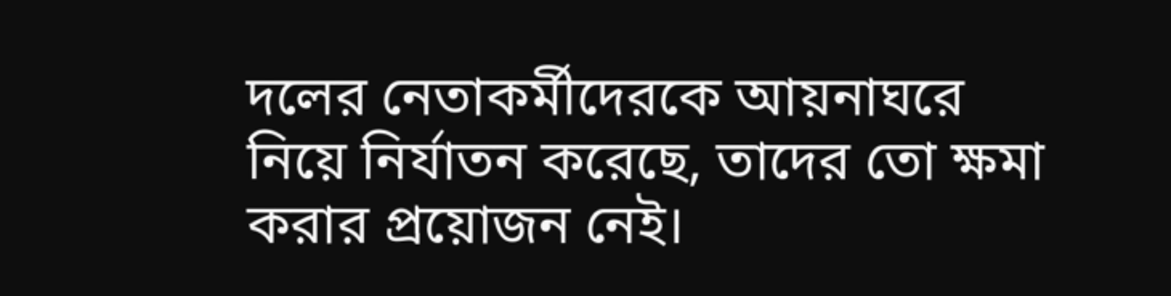দলের নেতাকর্মীদেরকে আয়নাঘরে নিয়ে নির্যাতন করেছে, তাদের তো ক্ষমা করার প্রয়োজন নেই।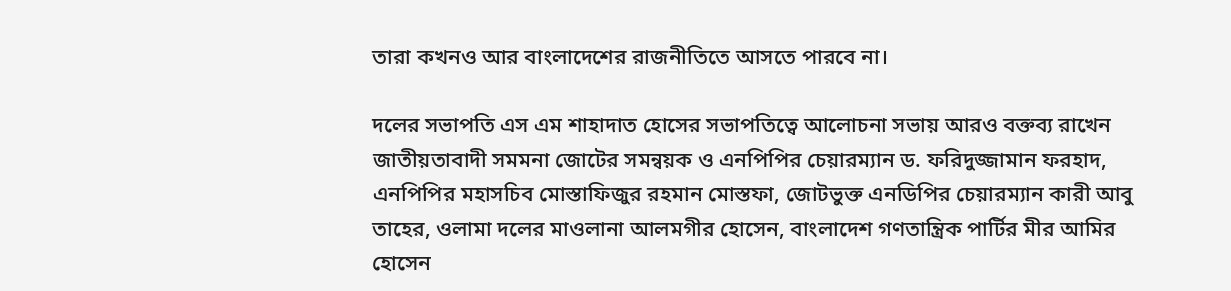তারা কখনও আর বাংলাদেশের রাজনীতিতে আসতে পারবে না।

দলের সভাপতি এস এম শাহাদাত হোসের সভাপতিত্বে আলোচনা সভায় আরও বক্তব্য রাখেন জাতীয়তাবাদী সমমনা জোটের সমন্বয়ক ও এনপিপির চেয়ারম্যান ড. ফরিদুজ্জামান ফরহাদ, এনপিপির মহাসচিব মোস্তাফিজুর রহমান মোস্তফা, জোটভুক্ত এনডিপির চেয়ারম্যান কারী আবু তাহের, ওলামা দলের মাওলানা আলমগীর হোসেন, বাংলাদেশ গণতান্ত্রিক পার্টির মীর আমির হোসেন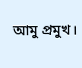আমু প্রমুখ।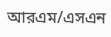আরএম/এসএন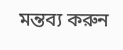মন্তব্য করুন